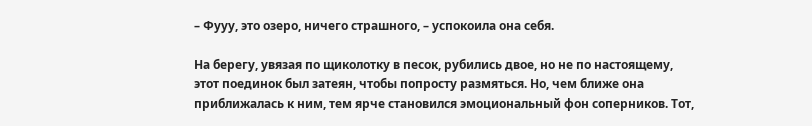– Фууу, это озеро, ничего страшного, – успокоила она себя.

На берегу, увязая по щиколотку в песок, рубились двое, но не по настоящему, этот поединок был затеян, чтобы попросту размяться. Но, чем ближе она приближалась к ним, тем ярче становился эмоциональный фон соперников. Тот,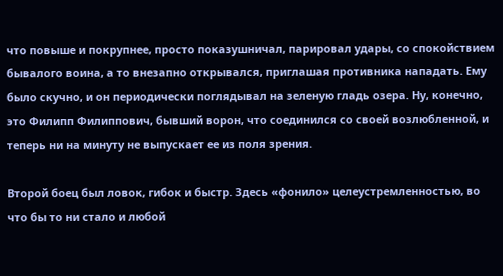что повыше и покрупнее, просто показушничал, парировал удары, со спокойствием бывалого воина, а то внезапно открывался, приглашая противника нападать. Ему было скучно, и он периодически поглядывал на зеленую гладь озера. Ну, конечно, это Филипп Филиппович, бывший ворон, что соединился со своей возлюбленной, и теперь ни на минуту не выпускает ее из поля зрения.

Второй боец был ловок, гибок и быстр. Здесь «фонило» целеустремленностью, во что бы то ни стало и любой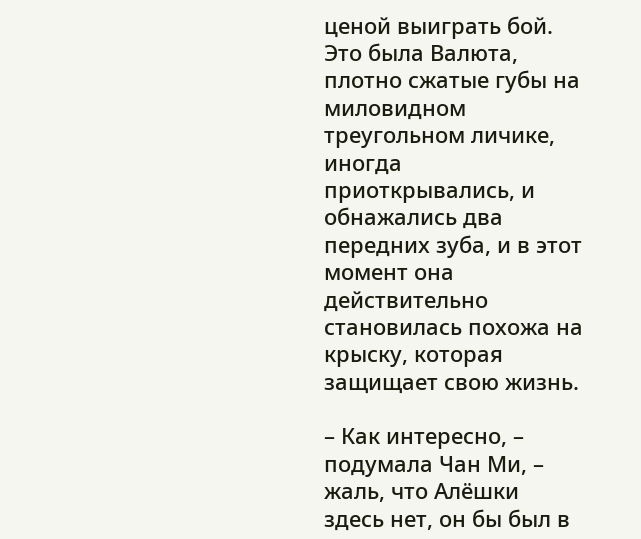ценой выиграть бой. Это была Валюта, плотно сжатые губы на миловидном треугольном личике, иногда приоткрывались, и обнажались два передних зуба, и в этот момент она действительно становилась похожа на крыску, которая защищает свою жизнь.

– Как интересно, – подумала Чан Ми, – жаль, что Алёшки здесь нет, он бы был в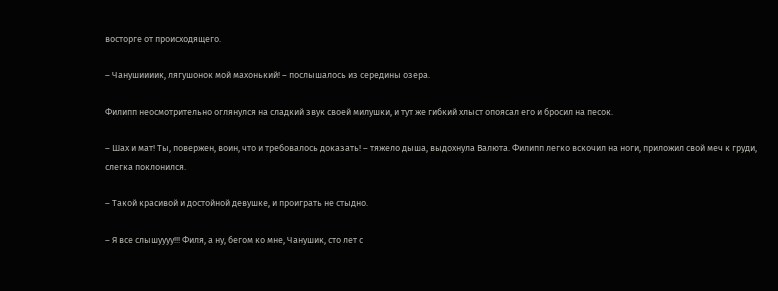восторге от происходящего.

– Чанушиииик, лягушонок мой махонький! – послышалось из середины озера.

Филипп неосмотрительно оглянулся на сладкий звук своей милушки, и тут же гибкий хлыст опоясал его и бросил на песок.

– Шах и мат! Ты, повержен, воин, что и требовалось доказать! – тяжело дыша, выдохнула Валюта. Филипп легко вскочил на ноги, приложил свой меч к груди, слегка поклонился.

– Такой красивой и достойной девушке, и проиграть не стыдно.

– Я все слышуууу!!! Филя, а ну, бегом ко мне, Чанушик, сто лет с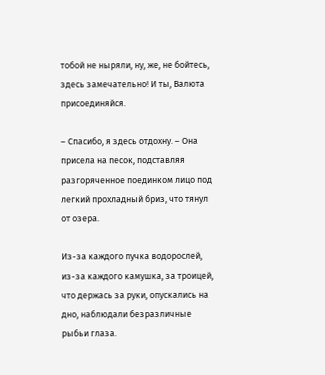тобой не ныряли, ну, же, не бойтесь, здесь замечательно! И ты, Валюта присоединяйся.

– Спасибо, я здесь отдохну. – Она присела на песок, подставляя разгоряченное поединком лицо под легкий прохладный бриз, что тянул от озера.

Из-за каждого пучка водорослей, из-за каждого камушка, за троицей, что держась за руки, опускались на дно, наблюдали безразличные рыбьи глаза.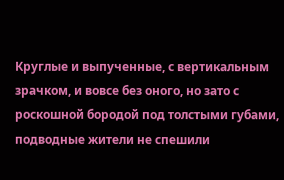Круглые и выпученные, с вертикальным зрачком, и вовсе без оного, но зато с роскошной бородой под толстыми губами, подводные жители не спешили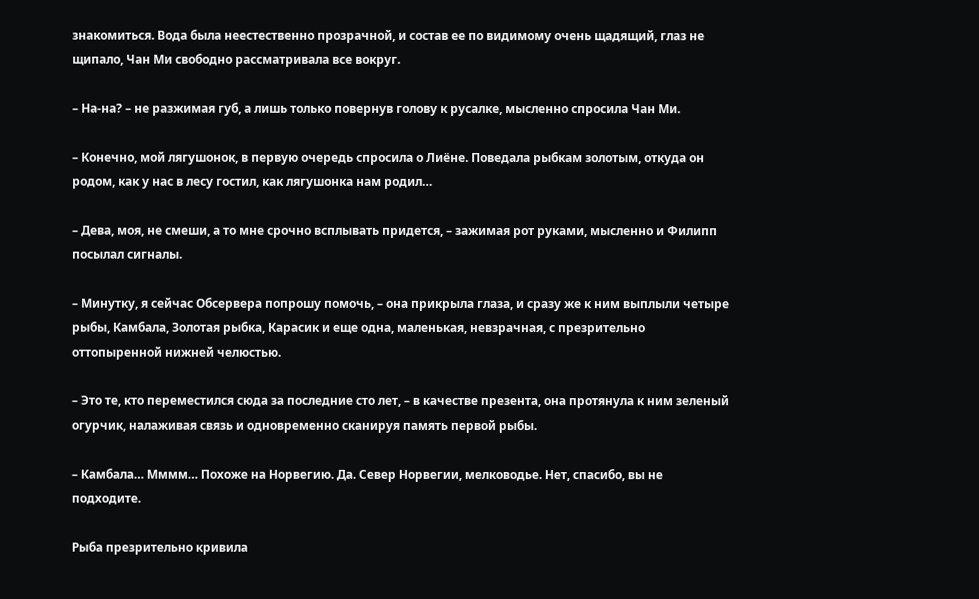знакомиться. Вода была неестественно прозрачной, и состав ее по видимому очень щадящий, глаз не щипало, Чан Ми свободно рассматривала все вокруг.

– На-на? – не разжимая губ, а лишь только повернув голову к русалке, мысленно спросила Чан Ми.

– Конечно, мой лягушонок, в первую очередь спросила о Лиёне. Поведала рыбкам золотым, откуда он родом, как у нас в лесу гостил, как лягушонка нам родил…

– Дева, моя, не смеши, а то мне срочно всплывать придется, – зажимая рот руками, мысленно и Филипп посылал сигналы.

– Минутку, я сейчас Обсервера попрошу помочь, – она прикрыла глаза, и сразу же к ним выплыли четыре рыбы, Камбала, Золотая рыбка, Карасик и еще одна, маленькая, невзрачная, с презрительно оттопыренной нижней челюстью.

– Это те, кто переместился сюда за последние сто лет, – в качестве презента, она протянула к ним зеленый огурчик, налаживая связь и одновременно сканируя память первой рыбы.

– Камбала… Мммм… Похоже на Норвегию. Да. Север Норвегии, мелководье. Нет, спасибо, вы не подходите.

Рыба презрительно кривила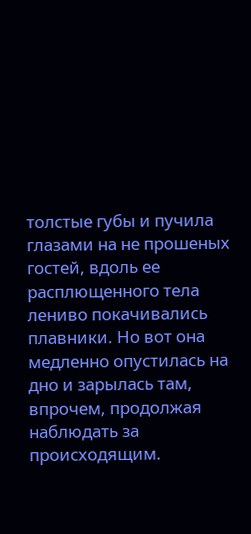толстые губы и пучила глазами на не прошеных гостей, вдоль ее расплющенного тела лениво покачивались плавники. Но вот она медленно опустилась на дно и зарылась там, впрочем, продолжая наблюдать за происходящим.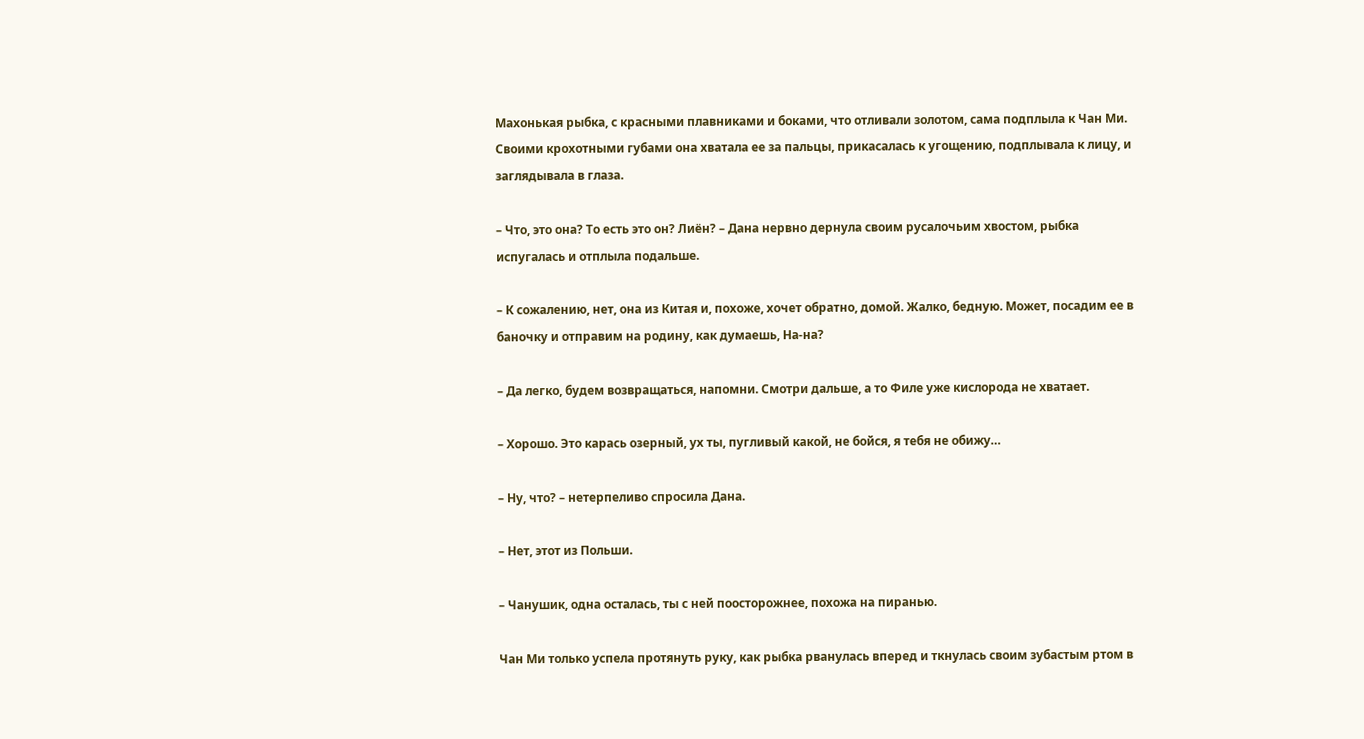Махонькая рыбка, с красными плавниками и боками, что отливали золотом, сама подплыла к Чан Ми. Своими крохотными губами она хватала ее за пальцы, прикасалась к угощению, подплывала к лицу, и заглядывала в глаза.

– Что, это она? То есть это он? Лиён? – Дана нервно дернула своим русалочьим хвостом, рыбка испугалась и отплыла подальше.

– К сожалению, нет, она из Китая и, похоже, хочет обратно, домой. Жалко, бедную. Может, посадим ее в баночку и отправим на родину, как думаешь, На-на?

– Да легко, будем возвращаться, напомни. Смотри дальше, а то Филе уже кислорода не хватает.

– Хорошо. Это карась озерный, ух ты, пугливый какой, не бойся, я тебя не обижу…

– Ну, что? – нетерпеливо спросила Дана.

– Нет, этот из Польши.

– Чанушик, одна осталась, ты с ней поосторожнее, похожа на пиранью.

Чан Ми только успела протянуть руку, как рыбка рванулась вперед и ткнулась своим зубастым ртом в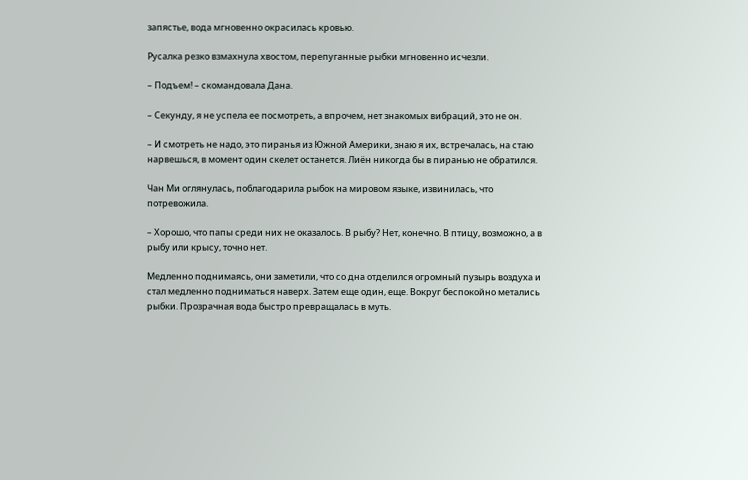запястье, вода мгновенно окрасилась кровью.

Русалка резко взмахнула хвостом, перепуганные рыбки мгновенно исчезли.

– Подъем! – скомандовала Дана.

– Секунду, я не успела ее посмотреть, а впрочем, нет знакомых вибраций, это не он.

– И смотреть не надо, это пиранья из Южной Америки, знаю я их, встречалась, на стаю нарвешься, в момент один скелет останется. Лиён никогда бы в пиранью не обратился.

Чан Ми оглянулась, поблагодарила рыбок на мировом языке, извинилась, что потревожила.

– Хорошо, что папы среди них не оказалось. В рыбу? Нет, конечно. В птицу, возможно, а в рыбу или крысу, точно нет.

Медленно поднимаясь, они заметили, что со дна отделился огромный пузырь воздуха и стал медленно подниматься наверх. Затем еще один, еще. Вокруг беспокойно метались рыбки. Прозрачная вода быстро превращалась в муть.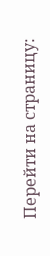Перейти на страницу: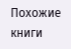Похожие книги